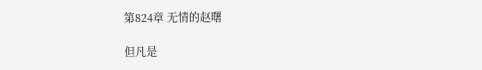第824章 无情的赵曙

但凡是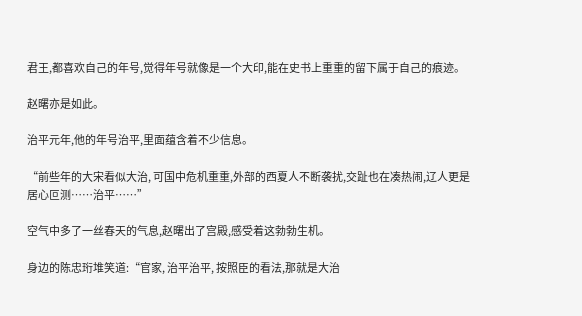君王,都喜欢自己的年号,觉得年号就像是一个大印,能在史书上重重的留下属于自己的痕迹。

赵曙亦是如此。

治平元年,他的年号治平,里面蕴含着不少信息。

“前些年的大宋看似大治, 可国中危机重重,外部的西夏人不断袭扰,交趾也在凑热闹,辽人更是居心叵测……治平……”

空气中多了一丝春天的气息,赵曙出了宫殿,感受着这勃勃生机。

身边的陈忠珩堆笑道:“官家, 治平治平, 按照臣的看法,那就是大治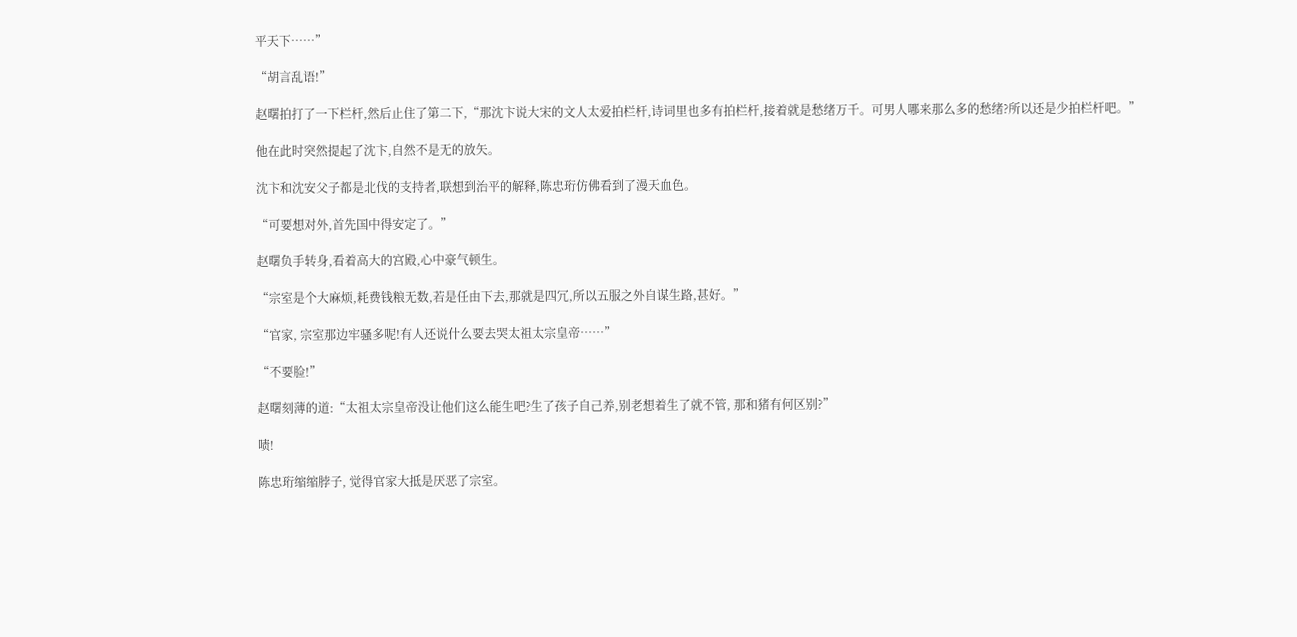平天下……”

“胡言乱语!”

赵曙拍打了一下栏杆,然后止住了第二下,“那沈卞说大宋的文人太爱拍栏杆,诗词里也多有拍栏杆,接着就是愁绪万千。可男人哪来那么多的愁绪?所以还是少拍栏杆吧。”

他在此时突然提起了沈卞,自然不是无的放矢。

沈卞和沈安父子都是北伐的支持者,联想到治平的解释,陈忠珩仿佛看到了漫天血色。

“可要想对外,首先国中得安定了。”

赵曙负手转身,看着高大的宫殿,心中豪气顿生。

“宗室是个大麻烦,耗费钱粮无数,若是任由下去,那就是四冗,所以五服之外自谋生路,甚好。”

“官家, 宗室那边牢骚多呢!有人还说什么要去哭太祖太宗皇帝……”

“不要脸!”

赵曙刻薄的道:“太祖太宗皇帝没让他们这么能生吧?生了孩子自己养,别老想着生了就不管, 那和猪有何区别?”

啧!

陈忠珩缩缩脖子, 觉得官家大抵是厌恶了宗室。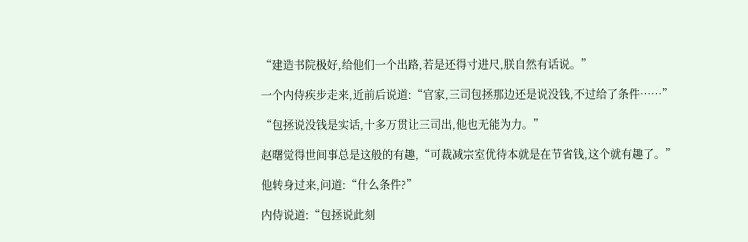“建造书院极好,给他们一个出路,若是还得寸进尺,朕自然有话说。”

一个内侍疾步走来,近前后说道:“官家,三司包拯那边还是说没钱,不过给了条件……”

“包拯说没钱是实话,十多万贯让三司出,他也无能为力。”

赵曙觉得世间事总是这般的有趣,“可裁减宗室优待本就是在节省钱,这个就有趣了。”

他转身过来,问道:“什么条件?”

内侍说道:“包拯说此刻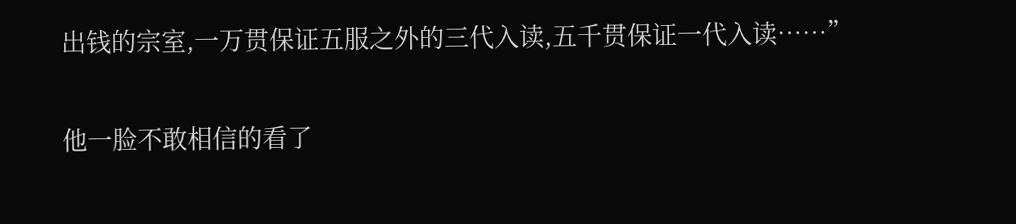出钱的宗室,一万贯保证五服之外的三代入读,五千贯保证一代入读……”

他一脸不敢相信的看了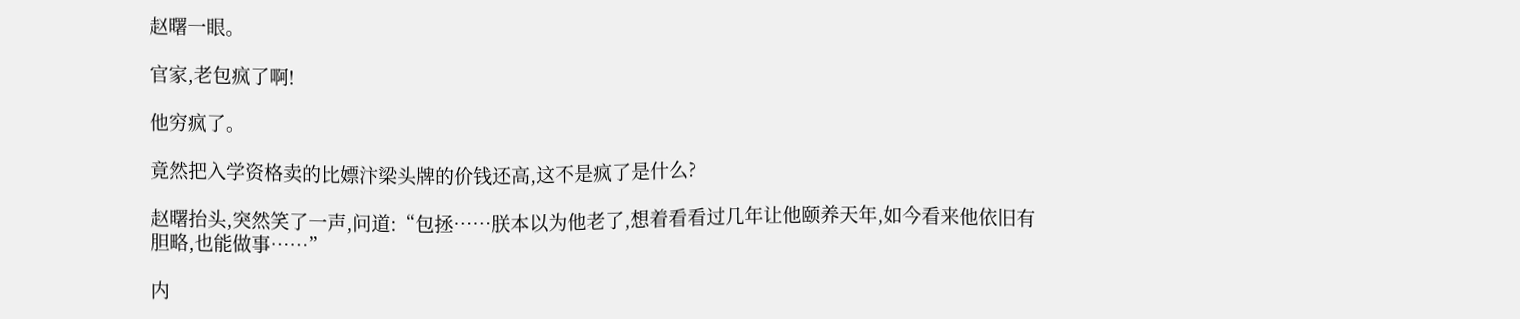赵曙一眼。

官家,老包疯了啊!

他穷疯了。

竟然把入学资格卖的比嫖汴梁头牌的价钱还高,这不是疯了是什么?

赵曙抬头,突然笑了一声,问道:“包拯……朕本以为他老了,想着看看过几年让他颐养天年,如今看来他依旧有胆略,也能做事……”

内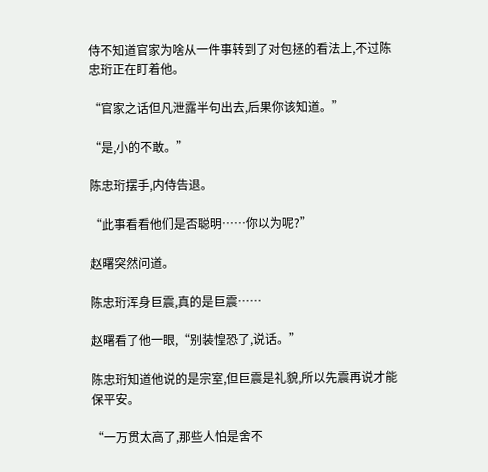侍不知道官家为啥从一件事转到了对包拯的看法上,不过陈忠珩正在盯着他。

“官家之话但凡泄露半句出去,后果你该知道。”

“是,小的不敢。”

陈忠珩摆手,内侍告退。

“此事看看他们是否聪明……你以为呢?”

赵曙突然问道。

陈忠珩浑身巨震,真的是巨震……

赵曙看了他一眼,“别装惶恐了,说话。”

陈忠珩知道他说的是宗室,但巨震是礼貌,所以先震再说才能保平安。

“一万贯太高了,那些人怕是舍不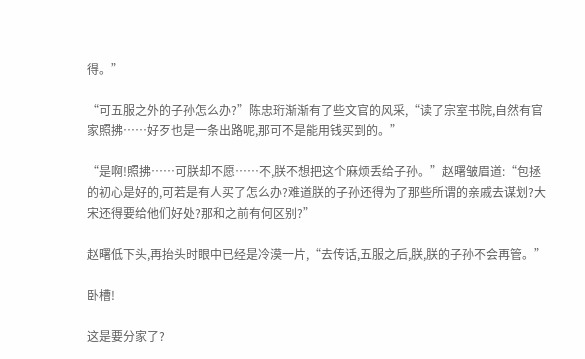得。”

“可五服之外的子孙怎么办?”陈忠珩渐渐有了些文官的风采,“读了宗室书院,自然有官家照拂……好歹也是一条出路呢,那可不是能用钱买到的。”

“是啊!照拂……可朕却不愿……不,朕不想把这个麻烦丢给子孙。”赵曙皱眉道:“包拯的初心是好的,可若是有人买了怎么办?难道朕的子孙还得为了那些所谓的亲戚去谋划?大宋还得要给他们好处?那和之前有何区别?”

赵曙低下头,再抬头时眼中已经是冷漠一片,“去传话,五服之后,朕,朕的子孙不会再管。”

卧槽!

这是要分家了?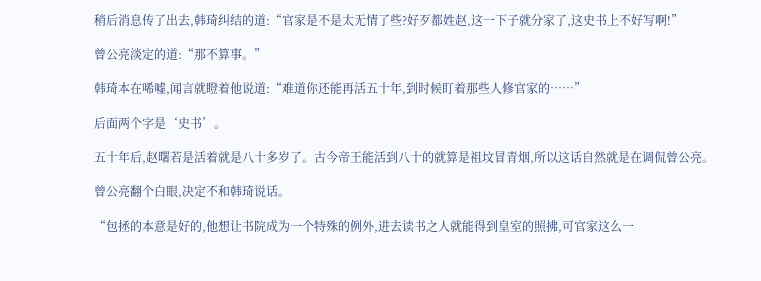稍后消息传了出去,韩琦纠结的道:“官家是不是太无情了些?好歹都姓赵,这一下子就分家了,这史书上不好写啊!”

曾公亮淡定的道:“那不算事。”

韩琦本在唏嘘,闻言就瞪着他说道:“难道你还能再活五十年,到时候盯着那些人修官家的……”

后面两个字是‘史书’。

五十年后,赵曙若是活着就是八十多岁了。古今帝王能活到八十的就算是祖坟冒青烟,所以这话自然就是在调侃曾公亮。

曾公亮翻个白眼,决定不和韩琦说话。

“包拯的本意是好的,他想让书院成为一个特殊的例外,进去读书之人就能得到皇室的照拂,可官家这么一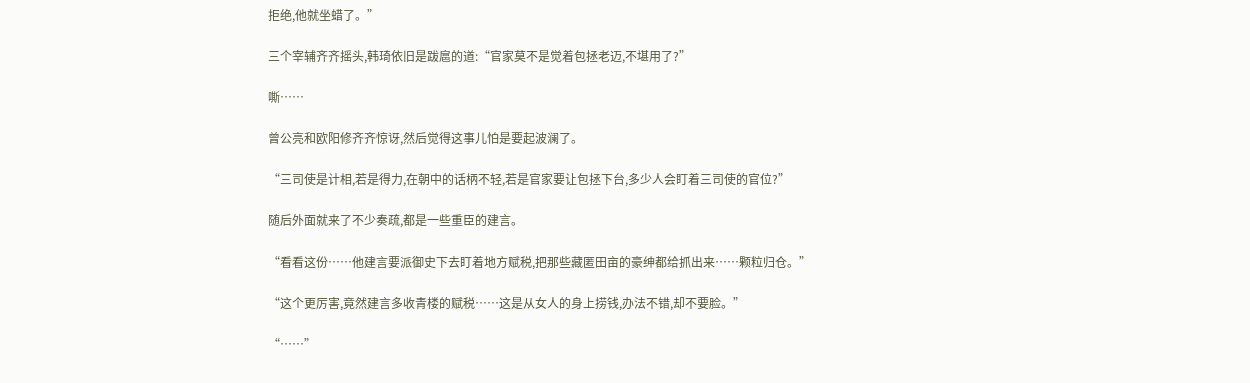拒绝,他就坐蜡了。”

三个宰辅齐齐摇头,韩琦依旧是跋扈的道:“官家莫不是觉着包拯老迈,不堪用了?”

嘶……

曾公亮和欧阳修齐齐惊讶,然后觉得这事儿怕是要起波澜了。

“三司使是计相,若是得力,在朝中的话柄不轻,若是官家要让包拯下台,多少人会盯着三司使的官位?”

随后外面就来了不少奏疏,都是一些重臣的建言。

“看看这份……他建言要派御史下去盯着地方赋税,把那些藏匿田亩的豪绅都给抓出来……颗粒归仓。”

“这个更厉害,竟然建言多收青楼的赋税……这是从女人的身上捞钱,办法不错,却不要脸。”

“……”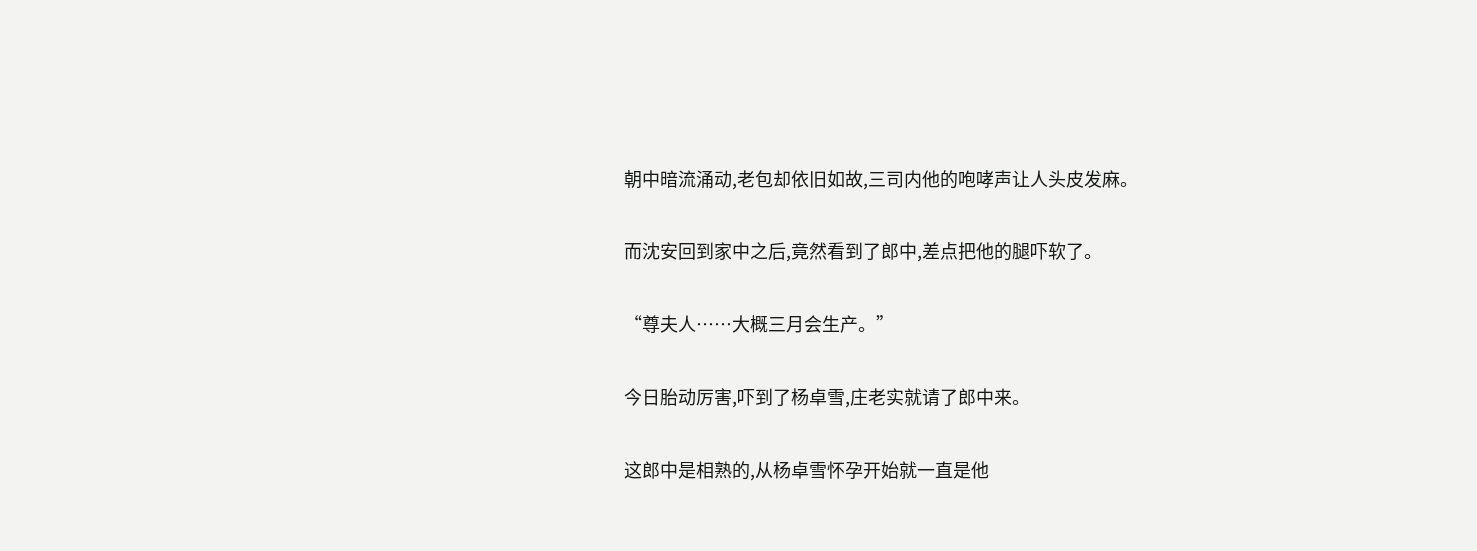朝中暗流涌动,老包却依旧如故,三司内他的咆哮声让人头皮发麻。

而沈安回到家中之后,竟然看到了郎中,差点把他的腿吓软了。

“尊夫人……大概三月会生产。”

今日胎动厉害,吓到了杨卓雪,庄老实就请了郎中来。

这郎中是相熟的,从杨卓雪怀孕开始就一直是他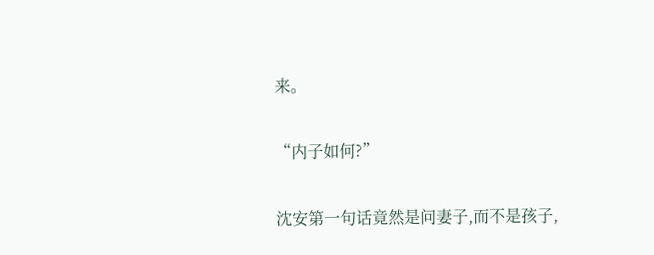来。

“内子如何?”

沈安第一句话竟然是问妻子,而不是孩子,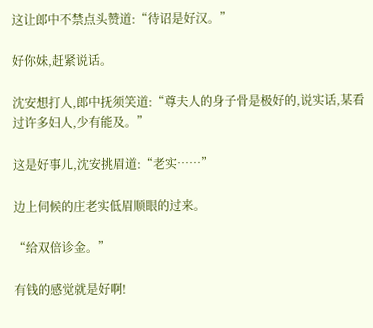这让郎中不禁点头赞道:“待诏是好汉。”

好你妹,赶紧说话。

沈安想打人,郎中抚须笑道:“尊夫人的身子骨是极好的,说实话,某看过许多妇人,少有能及。”

这是好事儿,沈安挑眉道:“老实……”

边上伺候的庄老实低眉顺眼的过来。

“给双倍诊金。”

有钱的感觉就是好啊!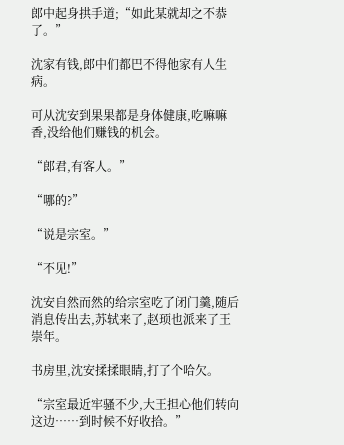郎中起身拱手道;“如此某就却之不恭了。”

沈家有钱,郎中们都巴不得他家有人生病。

可从沈安到果果都是身体健康,吃嘛嘛香,没给他们赚钱的机会。

“郎君,有客人。”

“哪的?”

“说是宗室。”

“不见!”

沈安自然而然的给宗室吃了闭门羹,随后消息传出去,苏轼来了,赵顼也派来了王崇年。

书房里,沈安揉揉眼睛,打了个哈欠。

“宗室最近牢骚不少,大王担心他们转向这边……到时候不好收拾。”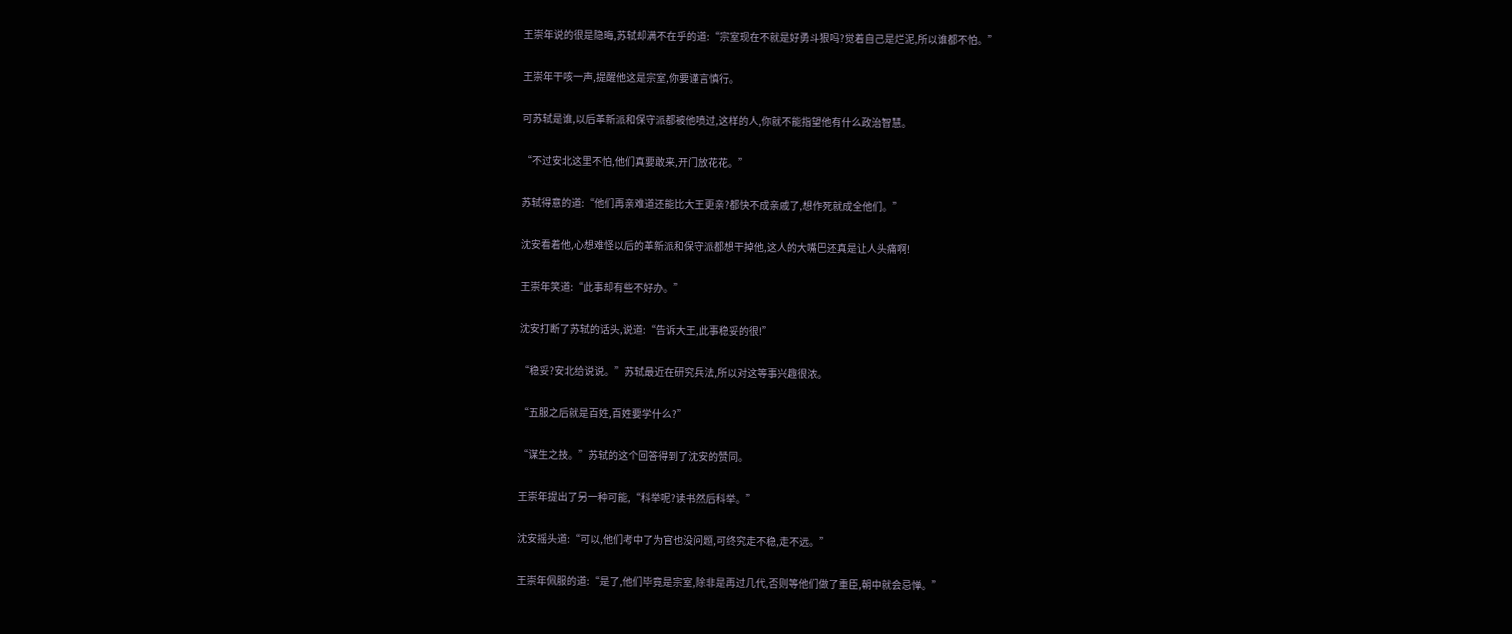王崇年说的很是隐晦,苏轼却满不在乎的道:“宗室现在不就是好勇斗狠吗?觉着自己是烂泥,所以谁都不怕。”

王崇年干咳一声,提醒他这是宗室,你要谨言慎行。

可苏轼是谁,以后革新派和保守派都被他喷过,这样的人,你就不能指望他有什么政治智慧。

“不过安北这里不怕,他们真要敢来,开门放花花。”

苏轼得意的道:“他们再亲难道还能比大王更亲?都快不成亲戚了,想作死就成全他们。”

沈安看着他,心想难怪以后的革新派和保守派都想干掉他,这人的大嘴巴还真是让人头痛啊!

王崇年笑道:“此事却有些不好办。”

沈安打断了苏轼的话头,说道:“告诉大王,此事稳妥的很!”

“稳妥?安北给说说。”苏轼最近在研究兵法,所以对这等事兴趣很浓。

“五服之后就是百姓,百姓要学什么?”

“谋生之技。”苏轼的这个回答得到了沈安的赞同。

王崇年提出了另一种可能,“科举呢?读书然后科举。”

沈安摇头道:“可以,他们考中了为官也没问题,可终究走不稳,走不远。”

王崇年佩服的道:“是了,他们毕竟是宗室,除非是再过几代,否则等他们做了重臣,朝中就会忌惮。”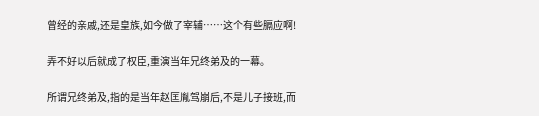曾经的亲戚,还是皇族,如今做了宰辅……这个有些膈应啊!

弄不好以后就成了权臣,重演当年兄终弟及的一幕。

所谓兄终弟及,指的是当年赵匡胤驾崩后,不是儿子接班,而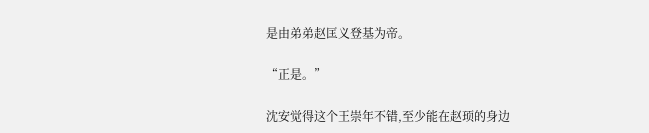是由弟弟赵匡义登基为帝。

“正是。”

沈安觉得这个王崇年不错,至少能在赵顼的身边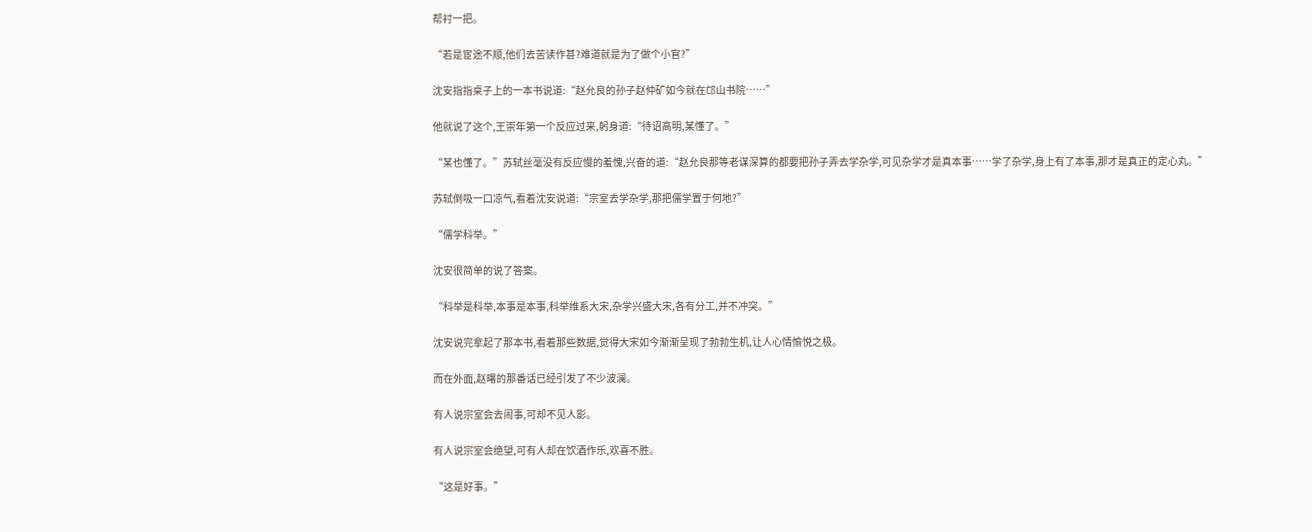帮衬一把。

“若是宦途不顺,他们去苦读作甚?难道就是为了做个小官?”

沈安指指桌子上的一本书说道:“赵允良的孙子赵仲矿如今就在邙山书院……”

他就说了这个,王崇年第一个反应过来,躬身道:“待诏高明,某懂了。”

“某也懂了。”苏轼丝毫没有反应慢的羞愧,兴奋的道:“赵允良那等老谋深算的都要把孙子弄去学杂学,可见杂学才是真本事……学了杂学,身上有了本事,那才是真正的定心丸。”

苏轼倒吸一口凉气,看着沈安说道:“宗室去学杂学,那把儒学置于何地?”

“儒学科举。”

沈安很简单的说了答案。

“科举是科举,本事是本事,科举维系大宋,杂学兴盛大宋,各有分工,并不冲突。”

沈安说完拿起了那本书,看着那些数据,觉得大宋如今渐渐呈现了勃勃生机,让人心情愉悦之极。

而在外面,赵曙的那番话已经引发了不少波澜。

有人说宗室会去闹事,可却不见人影。

有人说宗室会绝望,可有人却在饮酒作乐,欢喜不胜。

“这是好事。”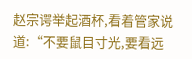赵宗谔举起酒杯,看着管家说道:“不要鼠目寸光,要看远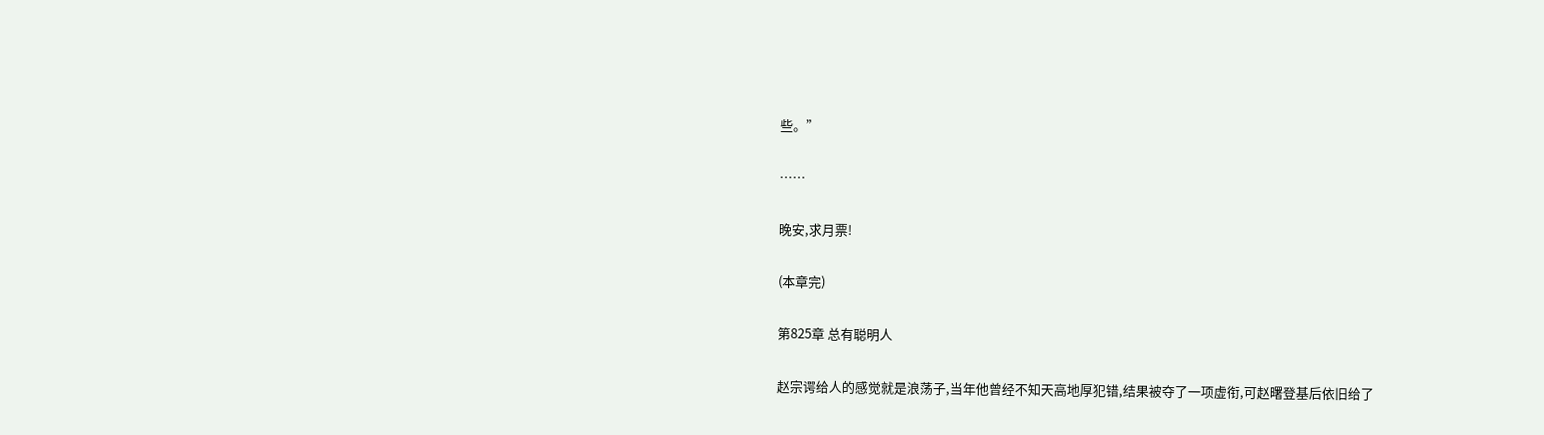些。”

……

晚安,求月票!

(本章完)

第825章 总有聪明人

赵宗谔给人的感觉就是浪荡子,当年他曾经不知天高地厚犯错,结果被夺了一项虚衔,可赵曙登基后依旧给了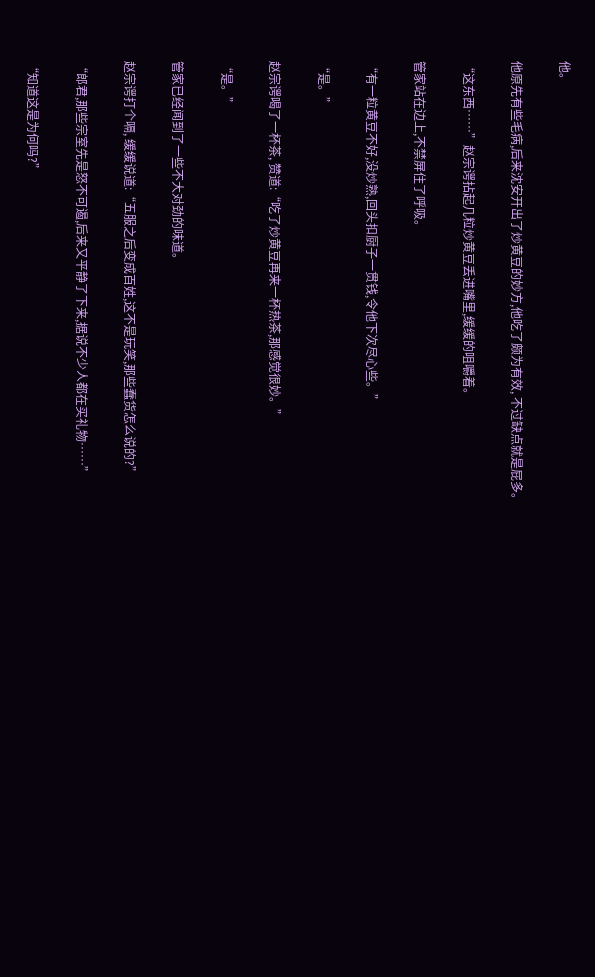他。

他原先有些毛病,后来沈安开出了炒黄豆的妙方,他吃了颇为有效, 不过缺点就是屁多。

“这东西……”赵宗谔拈起几粒炒黄豆丢进嘴里,缓缓的咀嚼着。

管家站在边上,不禁屏住了呼吸。

“有一粒黄豆不好,没炒熟,回头扣厨子一贯钱,令他下次尽心些。”

“是。”

赵宗谔喝了一杯茶, 赞道:“吃了炒黄豆再来一杯热茶,那感觉很妙。”

“是。”

管家已经闻到了一些不大对劲的味道。

赵宗谔打个嗝, 缓缓说道:“五服之后变成百姓,这不是玩笑,那些蠢货怎么说的?”

“郎君,那些宗室先是怒不可遏,后来又平静了下来,据说不少人都在买礼物……”

“知道这是为何吗?”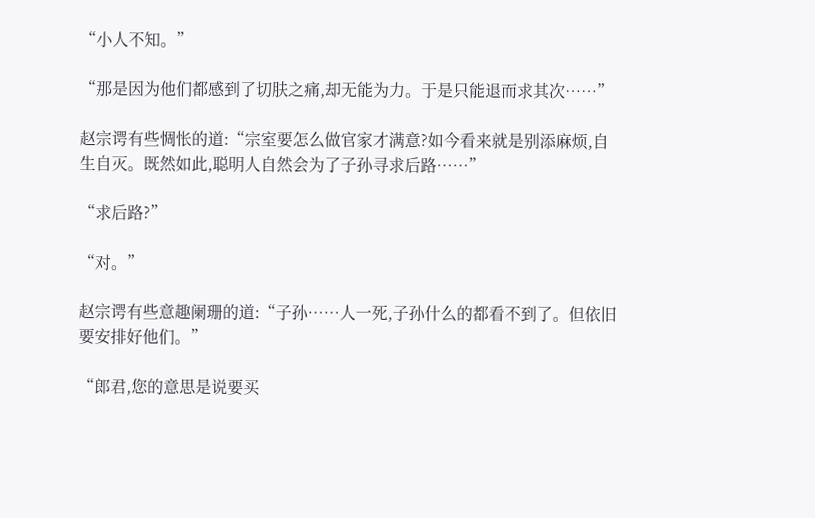“小人不知。”

“那是因为他们都感到了切肤之痛,却无能为力。于是只能退而求其次……”

赵宗谔有些惆怅的道:“宗室要怎么做官家才满意?如今看来就是别添麻烦,自生自灭。既然如此,聪明人自然会为了子孙寻求后路……”

“求后路?”

“对。”

赵宗谔有些意趣阑珊的道:“子孙……人一死,子孙什么的都看不到了。但依旧要安排好他们。”

“郎君,您的意思是说要买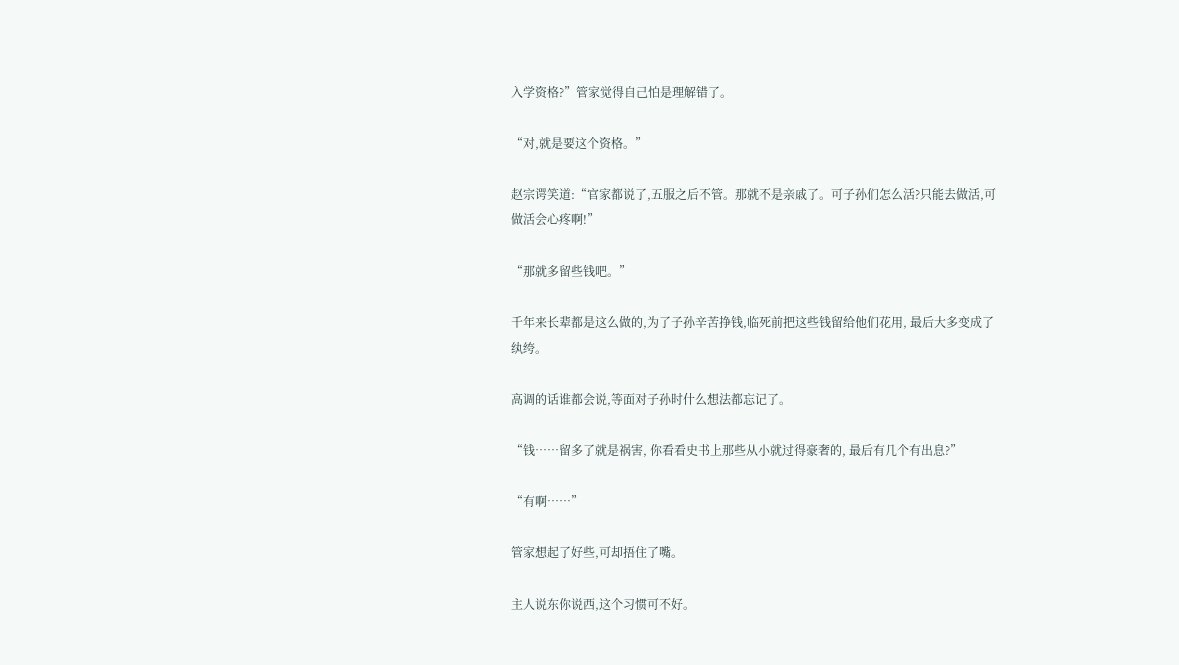入学资格?”管家觉得自己怕是理解错了。

“对,就是要这个资格。”

赵宗谔笑道:“官家都说了,五服之后不管。那就不是亲戚了。可子孙们怎么活?只能去做活,可做活会心疼啊!”

“那就多留些钱吧。”

千年来长辈都是这么做的,为了子孙辛苦挣钱,临死前把这些钱留给他们花用, 最后大多变成了纨绔。

高调的话谁都会说,等面对子孙时什么想法都忘记了。

“钱……留多了就是祸害, 你看看史书上那些从小就过得豪奢的, 最后有几个有出息?”

“有啊……”

管家想起了好些,可却捂住了嘴。

主人说东你说西,这个习惯可不好。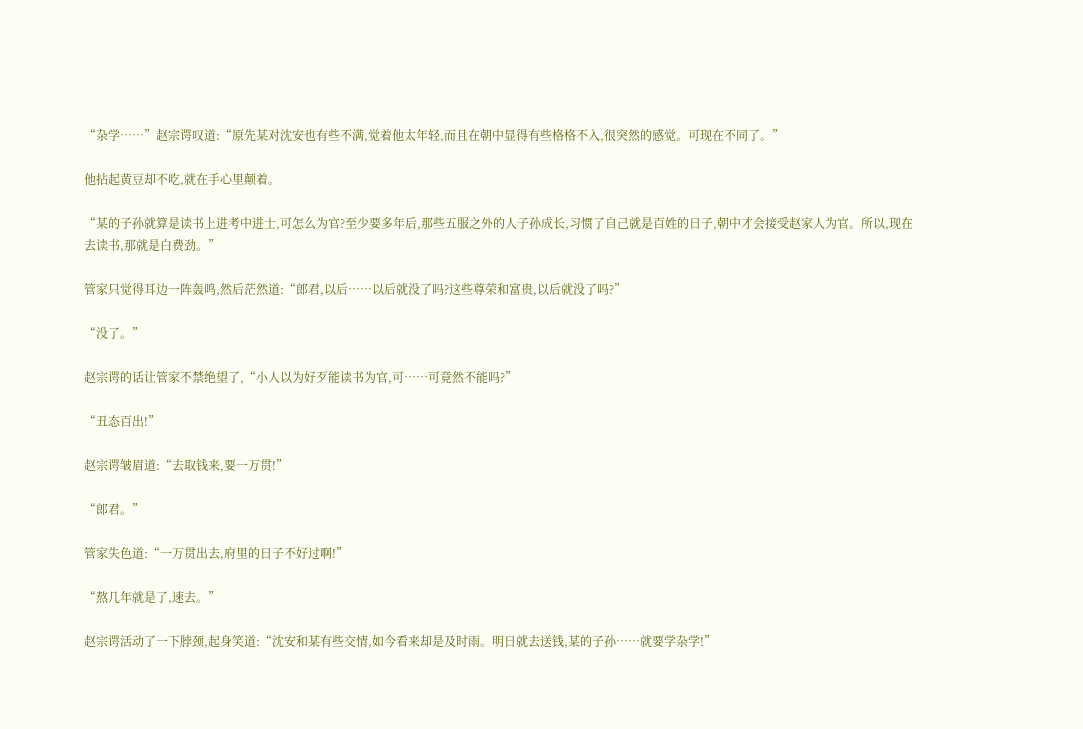“杂学……”赵宗谔叹道:“原先某对沈安也有些不满,觉着他太年轻,而且在朝中显得有些格格不入,很突然的感觉。可现在不同了。”

他拈起黄豆却不吃,就在手心里颠着。

“某的子孙就算是读书上进考中进士,可怎么为官?至少要多年后,那些五服之外的人子孙成长,习惯了自己就是百姓的日子,朝中才会接受赵家人为官。所以,现在去读书,那就是白费劲。”

管家只觉得耳边一阵轰鸣,然后茫然道:“郎君,以后……以后就没了吗?这些尊荣和富贵,以后就没了吗?”

“没了。”

赵宗谔的话让管家不禁绝望了,“小人以为好歹能读书为官,可……可竟然不能吗?”

“丑态百出!”

赵宗谔皱眉道:“去取钱来,要一万贯!”

“郎君。”

管家失色道:“一万贯出去,府里的日子不好过啊!”

“熬几年就是了,速去。”

赵宗谔活动了一下脖颈,起身笑道:“沈安和某有些交情,如今看来却是及时雨。明日就去送钱,某的子孙……就要学杂学!”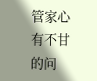管家心有不甘的问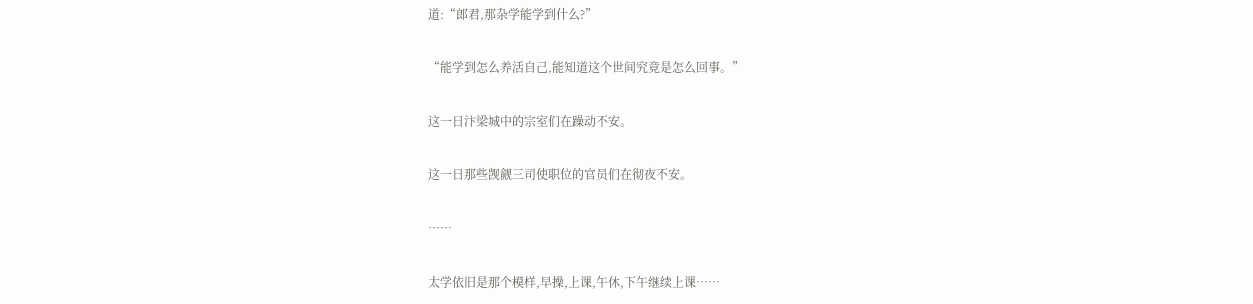道:“郎君,那杂学能学到什么?”

“能学到怎么养活自己,能知道这个世间究竟是怎么回事。”

这一日汴梁城中的宗室们在躁动不安。

这一日那些觊觎三司使职位的官员们在彻夜不安。

……

太学依旧是那个模样,早操,上课,午休,下午继续上课……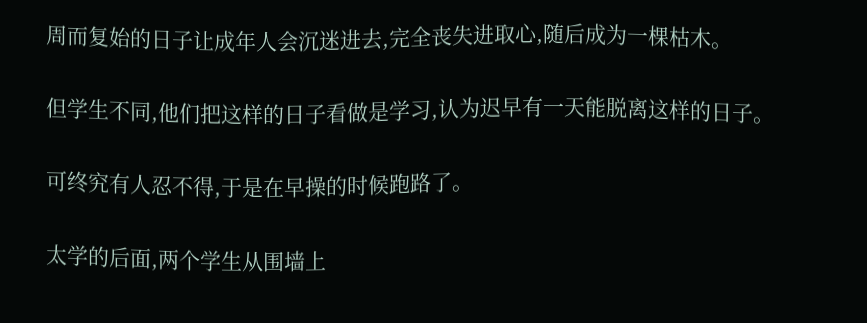周而复始的日子让成年人会沉迷进去,完全丧失进取心,随后成为一棵枯木。

但学生不同,他们把这样的日子看做是学习,认为迟早有一天能脱离这样的日子。

可终究有人忍不得,于是在早操的时候跑路了。

太学的后面,两个学生从围墙上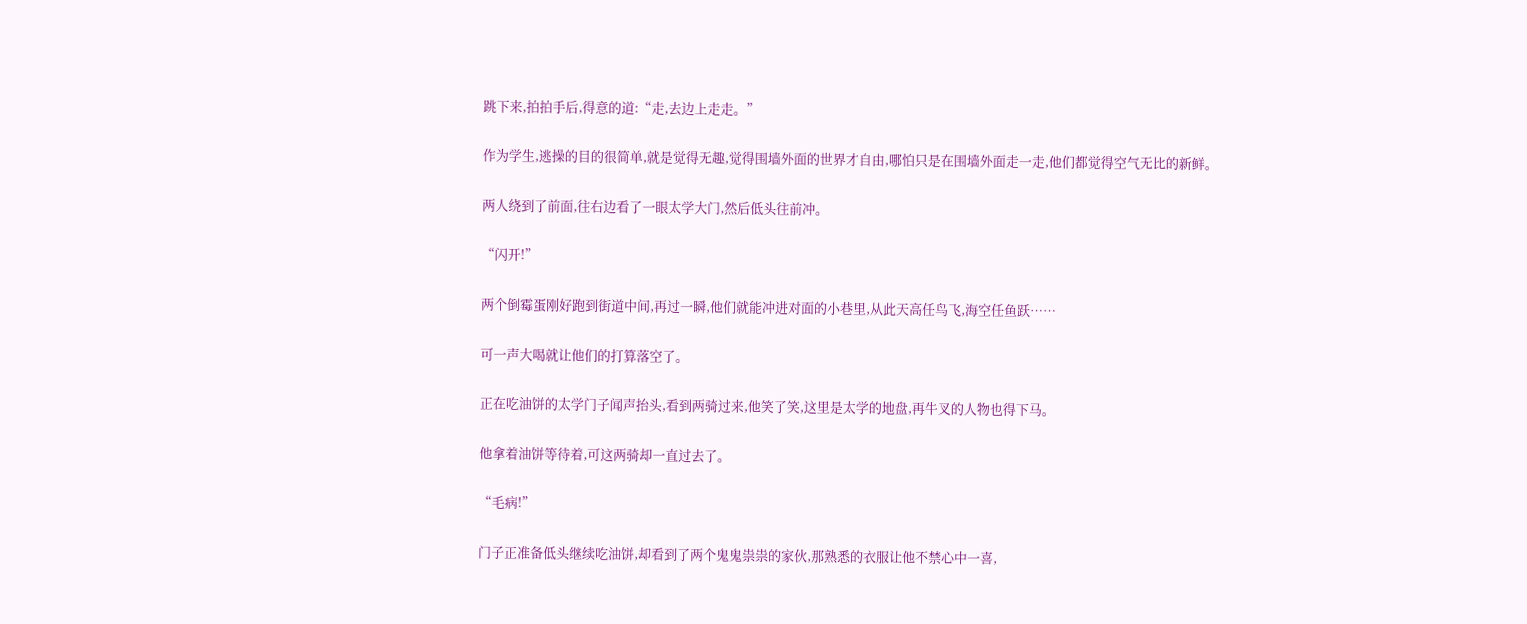跳下来,拍拍手后,得意的道:“走,去边上走走。”

作为学生,逃操的目的很简单,就是觉得无趣,觉得围墙外面的世界才自由,哪怕只是在围墙外面走一走,他们都觉得空气无比的新鲜。

两人绕到了前面,往右边看了一眼太学大门,然后低头往前冲。

“闪开!”

两个倒霉蛋刚好跑到街道中间,再过一瞬,他们就能冲进对面的小巷里,从此天高任鸟飞,海空任鱼跃……

可一声大喝就让他们的打算落空了。

正在吃油饼的太学门子闻声抬头,看到两骑过来,他笑了笑,这里是太学的地盘,再牛叉的人物也得下马。

他拿着油饼等待着,可这两骑却一直过去了。

“毛病!”

门子正准备低头继续吃油饼,却看到了两个鬼鬼祟祟的家伙,那熟悉的衣服让他不禁心中一喜,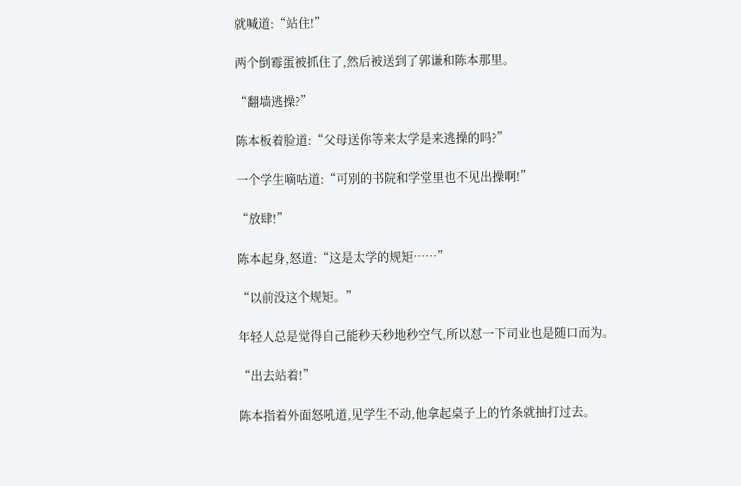就喊道:“站住!”

两个倒霉蛋被抓住了,然后被送到了郭谦和陈本那里。

“翻墙逃操?”

陈本板着脸道:“父母送你等来太学是来逃操的吗?”

一个学生嘀咕道:“可别的书院和学堂里也不见出操啊!”

“放肆!”

陈本起身,怒道:“这是太学的规矩……”

“以前没这个规矩。”

年轻人总是觉得自己能秒天秒地秒空气,所以怼一下司业也是随口而为。

“出去站着!”

陈本指着外面怒吼道,见学生不动,他拿起桌子上的竹条就抽打过去。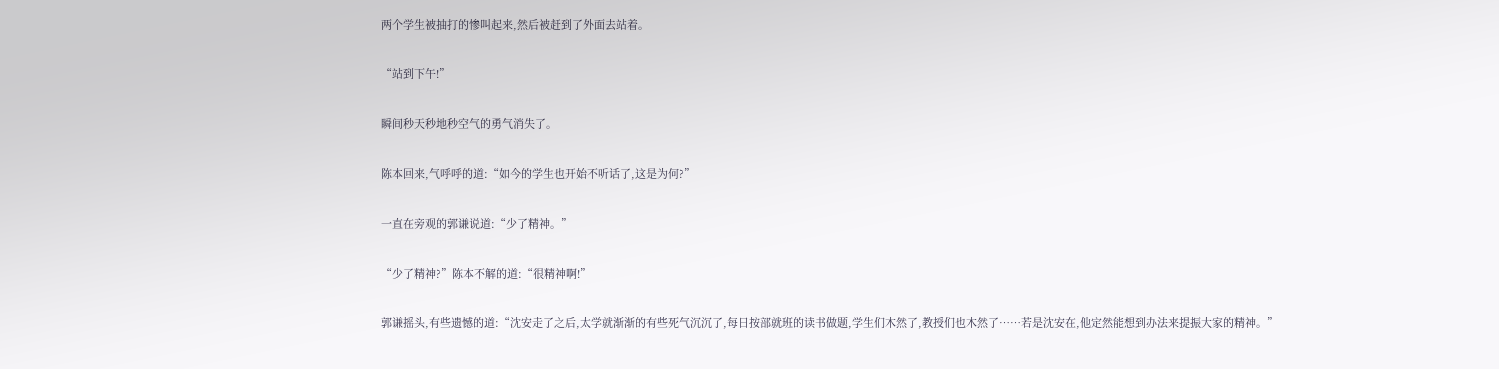两个学生被抽打的惨叫起来,然后被赶到了外面去站着。

“站到下午!”

瞬间秒天秒地秒空气的勇气消失了。

陈本回来,气呼呼的道:“如今的学生也开始不听话了,这是为何?”

一直在旁观的郭谦说道:“少了精神。”

“少了精神?”陈本不解的道:“很精神啊!”

郭谦摇头,有些遗憾的道:“沈安走了之后,太学就渐渐的有些死气沉沉了,每日按部就班的读书做题,学生们木然了,教授们也木然了……若是沈安在,他定然能想到办法来提振大家的精神。”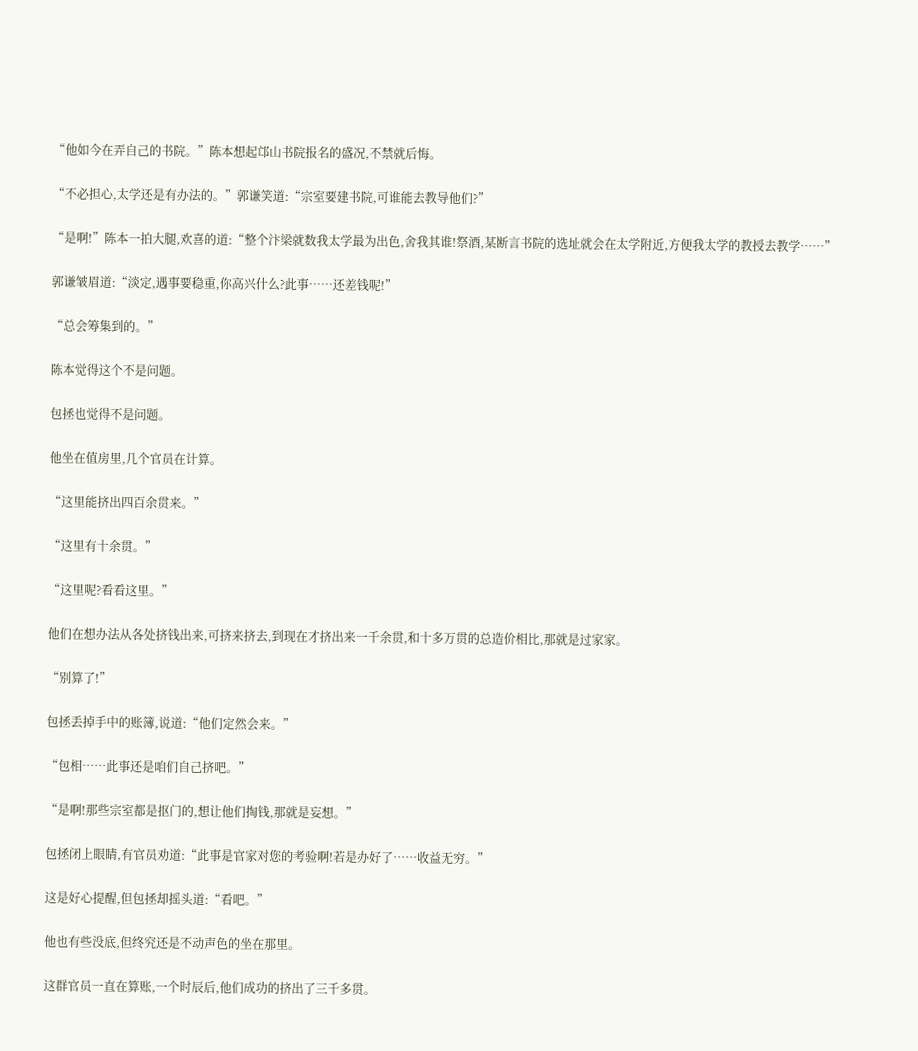“他如今在弄自己的书院。”陈本想起邙山书院报名的盛况,不禁就后悔。

“不必担心,太学还是有办法的。”郭谦笑道:“宗室要建书院,可谁能去教导他们?”

“是啊!”陈本一拍大腿,欢喜的道:“整个汴梁就数我太学最为出色,舍我其谁!祭酒,某断言书院的选址就会在太学附近,方便我太学的教授去教学……”

郭谦皱眉道:“淡定,遇事要稳重,你高兴什么?此事……还差钱呢!”

“总会筹集到的。”

陈本觉得这个不是问题。

包拯也觉得不是问题。

他坐在值房里,几个官员在计算。

“这里能挤出四百余贯来。”

“这里有十余贯。”

“这里呢?看看这里。”

他们在想办法从各处挤钱出来,可挤来挤去,到现在才挤出来一千余贯,和十多万贯的总造价相比,那就是过家家。

“别算了!”

包拯丢掉手中的账簿,说道:“他们定然会来。”

“包相……此事还是咱们自己挤吧。”

“是啊!那些宗室都是抠门的,想让他们掏钱,那就是妄想。”

包拯闭上眼睛,有官员劝道:“此事是官家对您的考验啊!若是办好了……收益无穷。”

这是好心提醒,但包拯却摇头道:“看吧。”

他也有些没底,但终究还是不动声色的坐在那里。

这群官员一直在算账,一个时辰后,他们成功的挤出了三千多贯。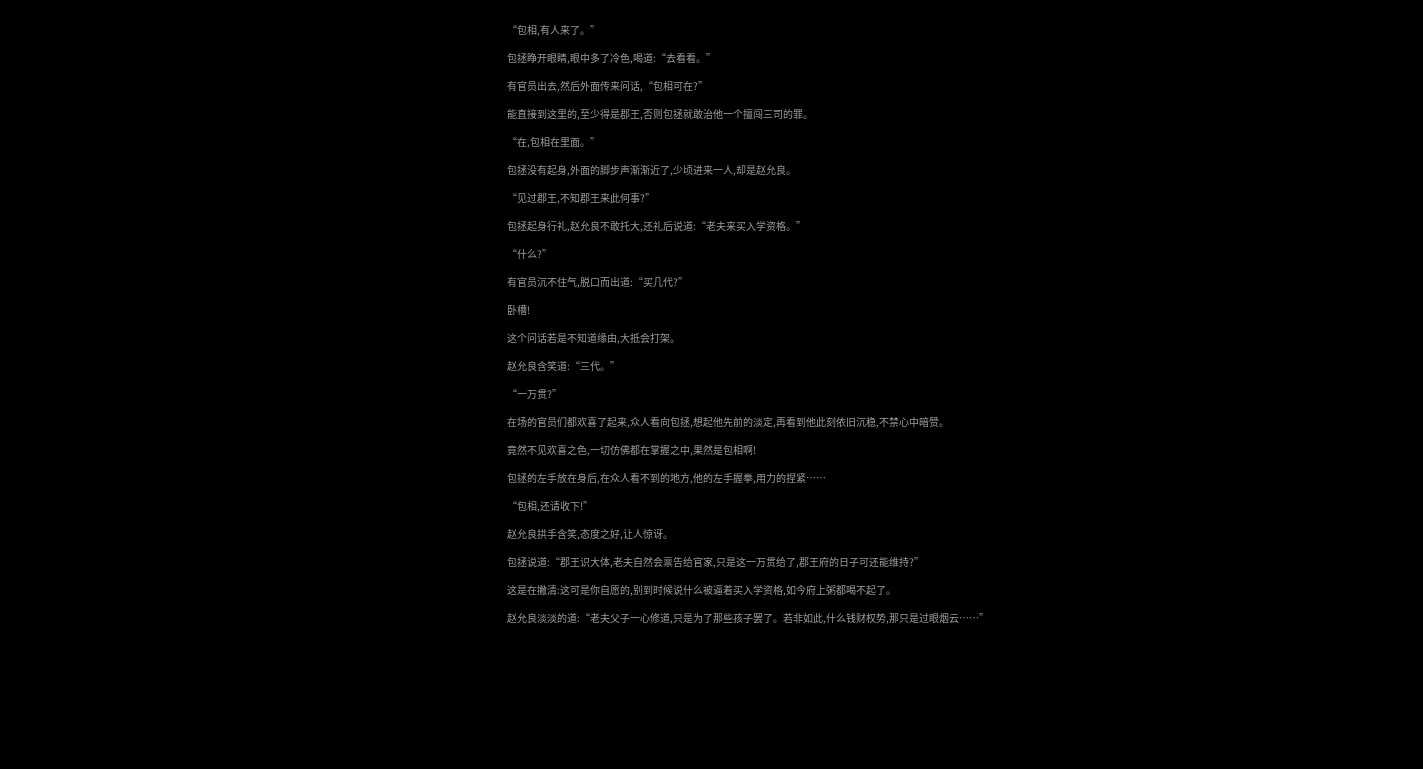“包相,有人来了。”

包拯睁开眼睛,眼中多了冷色,喝道:“去看看。”

有官员出去,然后外面传来问话,“包相可在?”

能直接到这里的,至少得是郡王,否则包拯就敢治他一个擅闯三司的罪。

“在,包相在里面。”

包拯没有起身,外面的脚步声渐渐近了,少顷进来一人,却是赵允良。

“见过郡王,不知郡王来此何事?”

包拯起身行礼,赵允良不敢托大,还礼后说道:“老夫来买入学资格。”

“什么?”

有官员沉不住气,脱口而出道:“买几代?”

卧槽!

这个问话若是不知道缘由,大抵会打架。

赵允良含笑道:“三代。”

“一万贯?”

在场的官员们都欢喜了起来,众人看向包拯,想起他先前的淡定,再看到他此刻依旧沉稳,不禁心中暗赞。

竟然不见欢喜之色,一切仿佛都在掌握之中,果然是包相啊!

包拯的左手放在身后,在众人看不到的地方,他的左手握拳,用力的捏紧……

“包相,还请收下!”

赵允良拱手含笑,态度之好,让人惊讶。

包拯说道:“郡王识大体,老夫自然会禀告给官家,只是这一万贯给了,郡王府的日子可还能维持?”

这是在撇清:这可是你自愿的,别到时候说什么被逼着买入学资格,如今府上粥都喝不起了。

赵允良淡淡的道:“老夫父子一心修道,只是为了那些孩子罢了。若非如此,什么钱财权势,那只是过眼烟云……”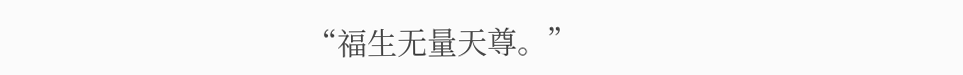“福生无量天尊。”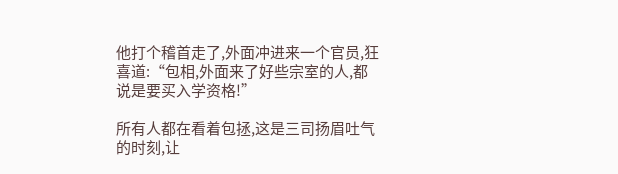他打个稽首走了,外面冲进来一个官员,狂喜道:“包相,外面来了好些宗室的人,都说是要买入学资格!”

所有人都在看着包拯,这是三司扬眉吐气的时刻,让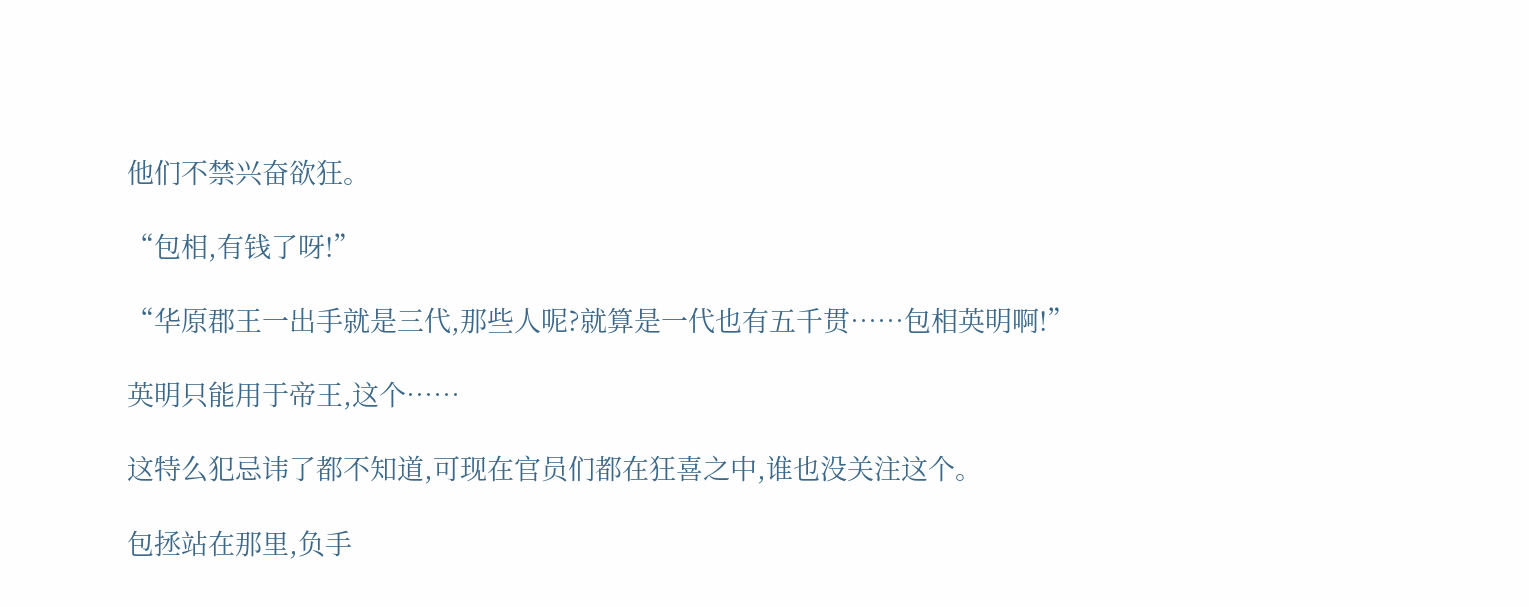他们不禁兴奋欲狂。

“包相,有钱了呀!”

“华原郡王一出手就是三代,那些人呢?就算是一代也有五千贯……包相英明啊!”

英明只能用于帝王,这个……

这特么犯忌讳了都不知道,可现在官员们都在狂喜之中,谁也没关注这个。

包拯站在那里,负手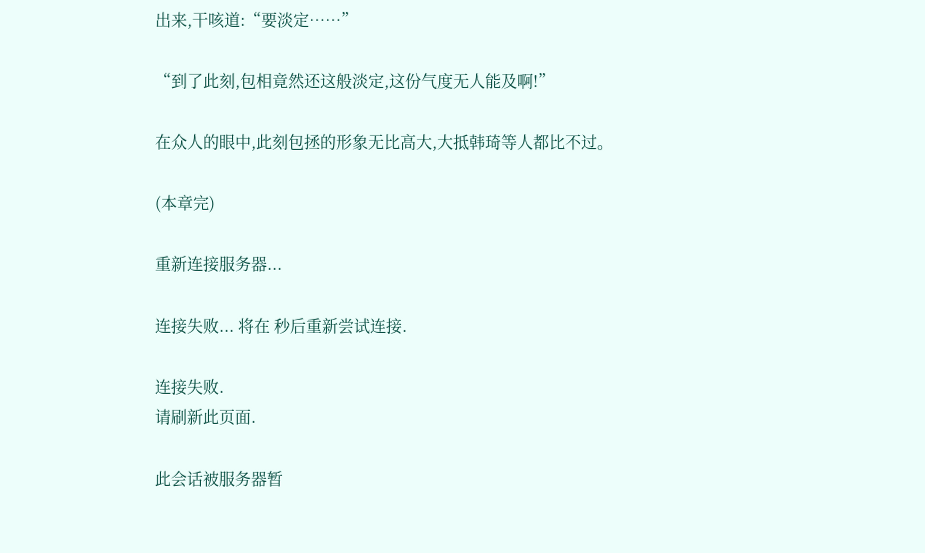出来,干咳道:“要淡定……”

“到了此刻,包相竟然还这般淡定,这份气度无人能及啊!”

在众人的眼中,此刻包拯的形象无比高大,大抵韩琦等人都比不过。

(本章完)

重新连接服务器...

连接失败... 将在 秒后重新尝试连接.

连接失败.
请刷新此页面.

此会话被服务器暂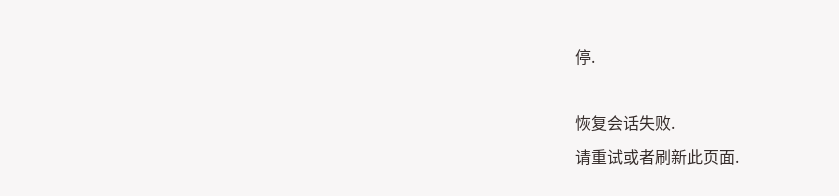停.

恢复会话失败.
请重试或者刷新此页面.